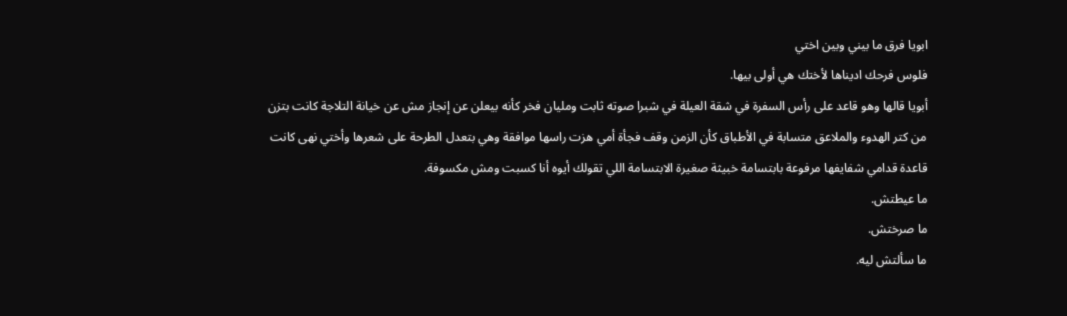ابويا فرق ما بيني وبين اختي
فلوس فرحك اديناها لأختك هي أولى بيها.
أبويا قالها وهو قاعد على رأس السفرة في شقة العيلة في شبرا صوته ثابت ومليان فخر كأنه بيعلن عن إنجاز مش عن خيانة التلاجة كانت بتزن من كتر الهدوء والملاعق متسابة في الأطباق كأن الزمن وقف فجأة أمي هزت راسها موافقة وهي بتعدل الطرحة على شعرها وأختي نهى كانت قاعدة قدامي شفايفها مرفوعة بابتسامة خبيثة صغيرة الابتسامة اللي تقولك أيوه أنا كسبت ومش مكسوفة.
ما عيطتش.
ما صرختش.
ما سألتش ليه.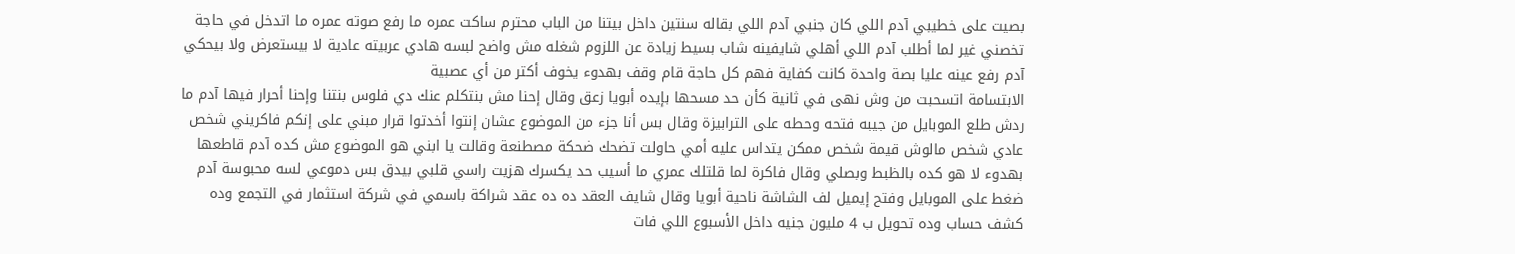بصيت على خطيبي آدم اللي كان جنبي آدم اللي بقاله سنتين داخل بيتنا من الباب محترم ساكت عمره ما رفع صوته عمره ما اتدخل في حاجة تخصني غير لما أطلب آدم اللي أهلي شايفينه شاب بسيط زيادة عن اللزوم شغله مش واضح لبسه هادي عربيته عادية لا بيستعرض ولا بيحكي آدم رفع عينه عليا بصة واحدة كانت كفاية فهم كل حاجة قام وقف بهدوء يخوف أكتر من أي عصبية
الابتسامة اتسحبت من وش نهى في ثانية كأن حد مسحها بإيده أبويا زعق وقال إحنا مش بنتكلم عنك دي فلوس بنتنا وإحنا أحرار فيها آدم ما ردش طلع الموبايل من جيبه فتحه وحطه على الترابيزة وقال بس أنا جزء من الموضوع عشان إنتوا أخدتوا قرار مبني على إنكم فاكريني شخص عادي شخص مالوش قيمة شخص ممكن يتداس عليه أمي حاولت تضحك ضحكة مصطنعة وقالت يا ابني هو الموضوع مش كده آدم قاطعها بهدوء لا هو كده بالظبط وبصلي وقال فاكرة لما قلتلك عمري ما أسيب حد يكسرك هزيت راسي قلبي بيدق بس دموعي لسه محبوسة آدم ضغط على الموبايل وفتح إيميل لف الشاشة ناحية أبويا وقال شايف العقد ده ده عقد شراكة باسمي في شركة استثمار في التجمع وده كشف حساب وده تحويل ب 4 مليون جنيه داخل الأسبوع اللي فات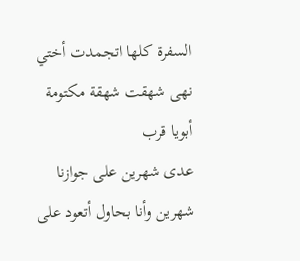السفرة كلها اتجمدت أختي نهى شهقت شهقة مكتومة أبويا قرب
عدى شهرين على جوازنا شهرين وأنا بحاول أتعود على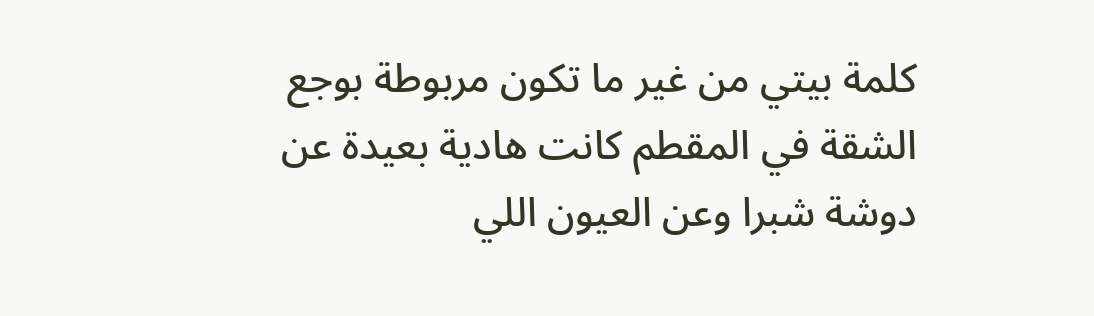كلمة بيتي من غير ما تكون مربوطة بوجع الشقة في المقطم كانت هادية بعيدة عن دوشة شبرا وعن العيون اللي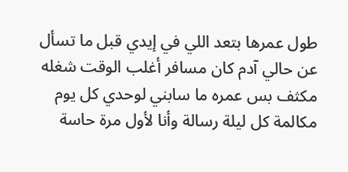طول عمرها بتعد اللي في إيدي قبل ما تسأل عن حالي آدم كان مسافر أغلب الوقت شغله مكثف بس عمره ما سابني لوحدي كل يوم مكالمة كل ليلة رسالة وأنا لأول مرة حاسة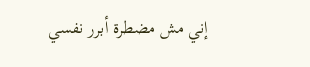إني مش مضطرة أبرر نفسي